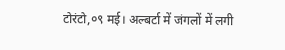टोरंटो,०९ मई। अल्बर्टा में जंगलों में लगी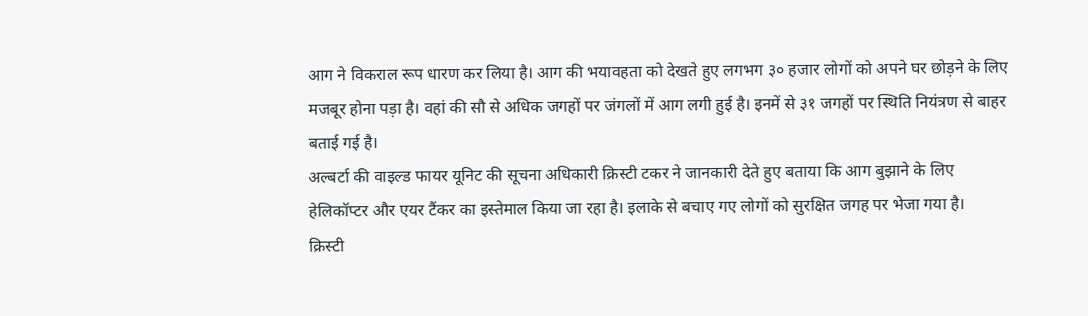आग ने विकराल रूप धारण कर लिया है। आग की भयावहता को देखते हुए लगभग ३० हजार लोगों को अपने घर छोड़ने के लिए मजबूर होना पड़ा है। वहां की सौ से अधिक जगहों पर जंगलों में आग लगी हुई है। इनमें से ३१ जगहों पर स्थिति नियंत्रण से बाहर बताई गई है।
अल्बर्टा की वाइल्ड फायर यूनिट की सूचना अधिकारी क्रिस्टी टकर ने जानकारी देते हुए बताया कि आग बुझाने के लिए हेलिकॉप्टर और एयर टैंकर का इस्तेमाल किया जा रहा है। इलाके से बचाए गए लोगों को सुरक्षित जगह पर भेजा गया है।
क्रिस्टी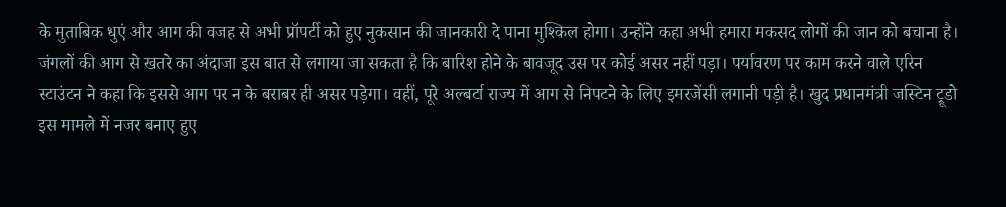के मुताबिक धुएं और आग की वजह से अभी प्रॉपर्टी को हुए नुकसान की जानकारी दे पाना मुश्किल होगा। उन्होंने कहा अभी हमारा मकसद लोगों की जान को बचाना है।
जंगलों की आग से खतरे का अंदाजा इस बात से लगाया जा सकता है कि बारिश होने के बावजूद उस पर कोई असर नहीं पड़ा। पर्यावरण पर काम करने वाले एरिन स्टाउंटन ने कहा कि इससे आग पर न के बराबर ही असर पड़ेगा। वहीं, पूरे अल्बर्टा राज्य में आग से निपटने के लिए इमरजेंसी लगानी पड़ी है। खुद प्रधानमंत्री जस्टिन ट्रूडो इस मामले में नजर बनाए हुए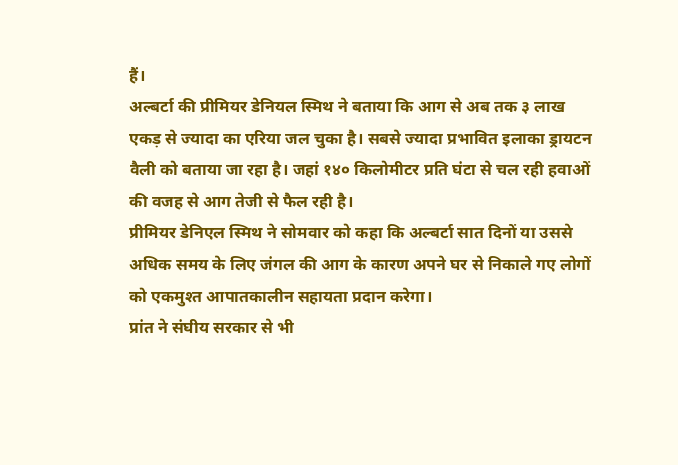हैं।
अल्बर्टा की प्रीमियर डेनियल स्मिथ ने बताया कि आग से अब तक ३ लाख एकड़ से ज्यादा का एरिया जल चुका है। सबसे ज्यादा प्रभावित इलाका ड्रायटन वैली को बताया जा रहा है। जहां १४० किलोमीटर प्रति घंटा से चल रही हवाओं की वजह से आग तेजी से फैल रही है।
प्रीमियर डेनिएल स्मिथ ने सोमवार को कहा कि अल्बर्टा सात दिनों या उससे अधिक समय के लिए जंगल की आग के कारण अपने घर से निकाले गए लोगों को एकमुश्त आपातकालीन सहायता प्रदान करेगा।
प्रांत ने संघीय सरकार से भी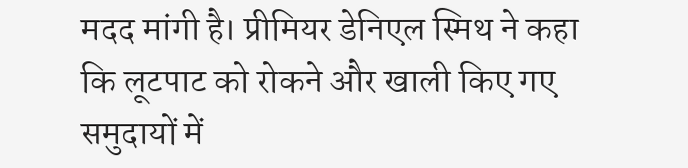मदद मांगी है। प्रीमियर डेनिएल स्मिथ ने कहा कि लूटपाट को रोकने और खाली किए गए समुदायों में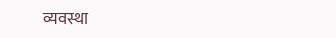व्यवस्था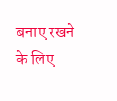बनाए रखने के लिए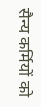सैन्य कर्मियों को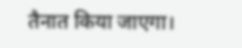तैनात किया जाएगा।